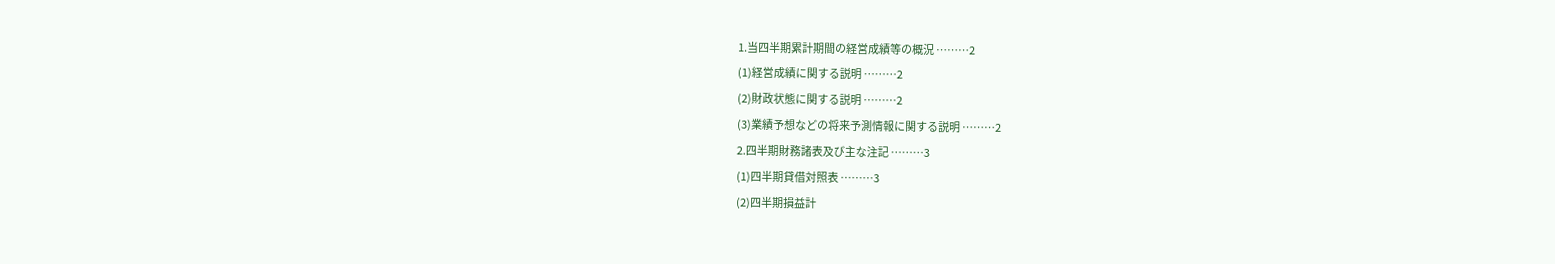1.当四半期累計期間の経営成績等の概況 ………2
(1)経営成績に関する説明 ………2
(2)財政状態に関する説明 ………2
(3)業績予想などの将来予測情報に関する説明 ………2
2.四半期財務諸表及び主な注記 ………3
(1)四半期貸借対照表 ………3
(2)四半期損益計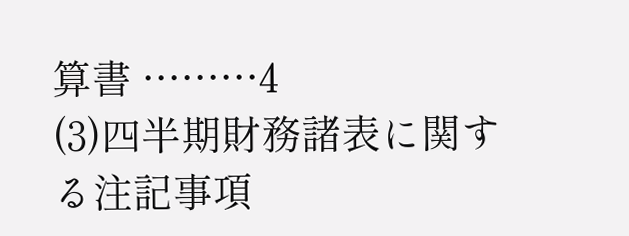算書 ………4
(3)四半期財務諸表に関する注記事項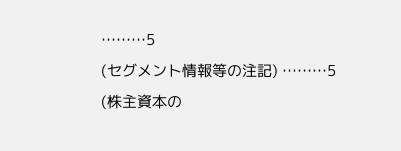………5
(セグメント情報等の注記) ………5
(株主資本の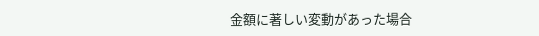金額に著しい変動があった場合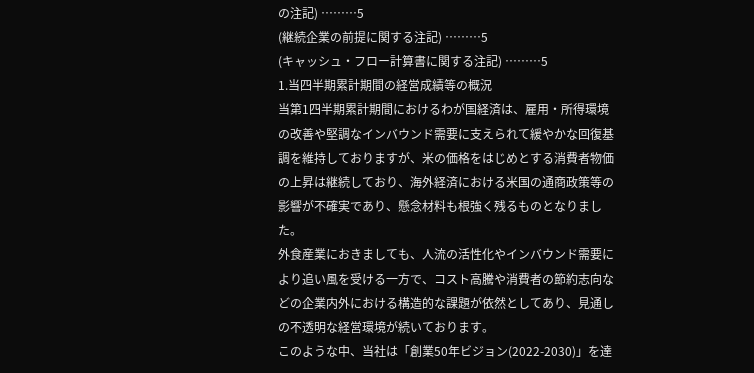の注記) ………5
(継続企業の前提に関する注記) ………5
(キャッシュ・フロー計算書に関する注記) ………5
1.当四半期累計期間の経営成績等の概況
当第1四半期累計期間におけるわが国経済は、雇用・所得環境の改善や堅調なインバウンド需要に支えられて緩やかな回復基調を維持しておりますが、米の価格をはじめとする消費者物価の上昇は継続しており、海外経済における米国の通商政策等の影響が不確実であり、懸念材料も根強く残るものとなりました。
外食産業におきましても、人流の活性化やインバウンド需要により追い風を受ける一方で、コスト高騰や消費者の節約志向などの企業内外における構造的な課題が依然としてあり、見通しの不透明な経営環境が続いております。
このような中、当社は「創業50年ビジョン(2022-2030)」を達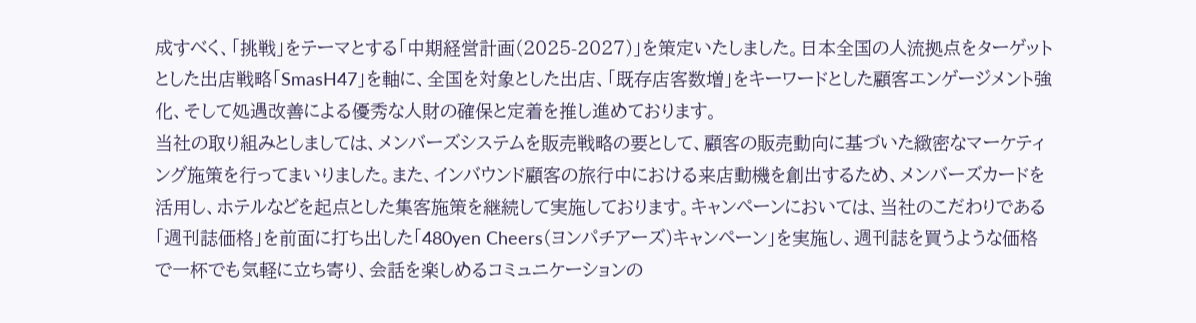成すべく、「挑戦」をテーマとする「中期経営計画(2025-2027)」を策定いたしました。日本全国の人流拠点をターゲットとした出店戦略「SmasH47」を軸に、全国を対象とした出店、「既存店客数増」をキーワードとした顧客エンゲージメント強化、そして処遇改善による優秀な人財の確保と定着を推し進めております。
当社の取り組みとしましては、メンバーズシステムを販売戦略の要として、顧客の販売動向に基づいた緻密なマーケティング施策を行ってまいりました。また、インバウンド顧客の旅行中における来店動機を創出するため、メンバーズカードを活用し、ホテルなどを起点とした集客施策を継続して実施しております。キャンペーンにおいては、当社のこだわりである「週刊誌価格」を前面に打ち出した「480yen Cheers(ヨンパチアーズ)キャンペーン」を実施し、週刊誌を買うような価格で一杯でも気軽に立ち寄り、会話を楽しめるコミュニケーションの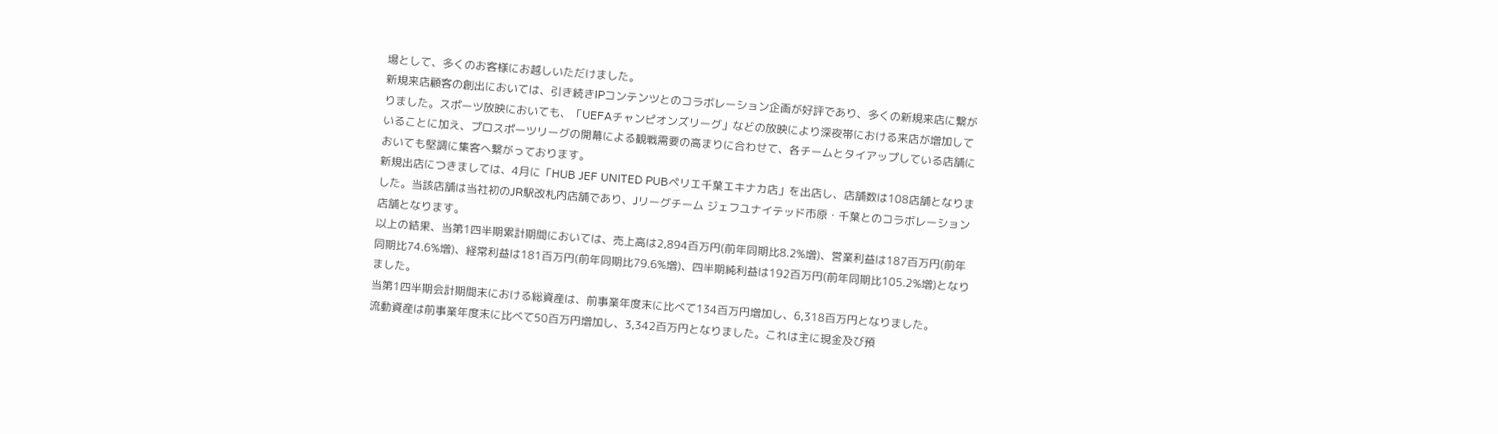場として、多くのお客様にお越しいただけました。
新規来店顧客の創出においては、引き続きIPコンテンツとのコラボレーション企画が好評であり、多くの新規来店に繋がりました。スポーツ放映においても、「UEFAチャンピオンズリーグ」などの放映により深夜帯における来店が増加していることに加え、プロスポーツリーグの開幕による観戦需要の高まりに合わせて、各チームとタイアップしている店舗においても堅調に集客へ繋がっております。
新規出店につきましては、4月に「HUB JEF UNITED PUBペリエ千葉エキナカ店」を出店し、店舗数は108店舗となりました。当該店舗は当社初のJR駅改札内店舗であり、Jリーグチーム ジェフユナイテッド市原・千葉とのコラボレーション店舗となります。
以上の結果、当第1四半期累計期間においては、売上高は2,894百万円(前年同期比8.2%増)、営業利益は187百万円(前年同期比74.6%増)、経常利益は181百万円(前年同期比79.6%増)、四半期純利益は192百万円(前年同期比105.2%増)となりました。
当第1四半期会計期間末における総資産は、前事業年度末に比べて134百万円増加し、6,318百万円となりました。
流動資産は前事業年度末に比べて50百万円増加し、3,342百万円となりました。これは主に現金及び預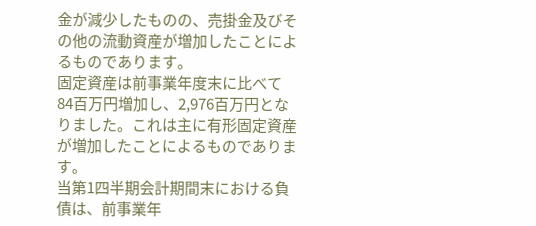金が減少したものの、売掛金及びその他の流動資産が増加したことによるものであります。
固定資産は前事業年度末に比べて84百万円増加し、2,976百万円となりました。これは主に有形固定資産が増加したことによるものであります。
当第1四半期会計期間末における負債は、前事業年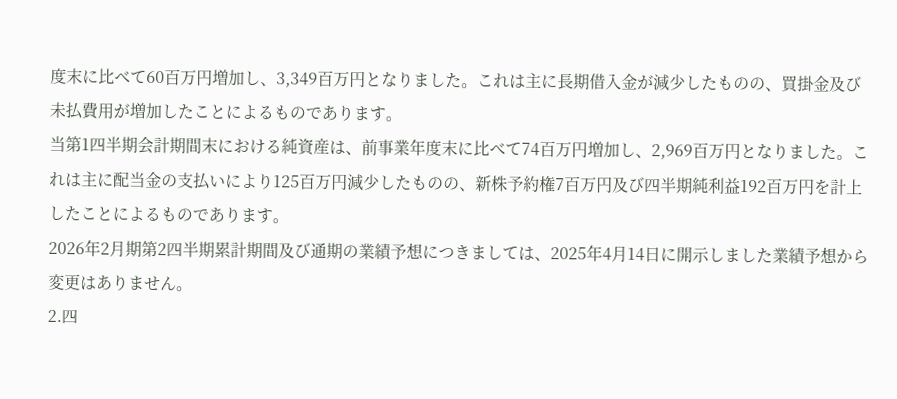度末に比べて60百万円増加し、3,349百万円となりました。これは主に長期借入金が減少したものの、買掛金及び未払費用が増加したことによるものであります。
当第1四半期会計期間末における純資産は、前事業年度末に比べて74百万円増加し、2,969百万円となりました。これは主に配当金の支払いにより125百万円減少したものの、新株予約権7百万円及び四半期純利益192百万円を計上したことによるものであります。
2026年2月期第2四半期累計期間及び通期の業績予想につきましては、2025年4月14日に開示しました業績予想から変更はありません。
2.四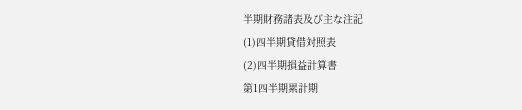半期財務諸表及び主な注記
(1)四半期貸借対照表
(2)四半期損益計算書
第1四半期累計期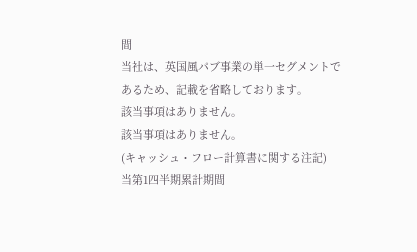間
当社は、英国風パブ事業の単一セグメントであるため、記載を省略しております。
該当事項はありません。
該当事項はありません。
(キャッシュ・フロー計算書に関する注記)
当第1四半期累計期間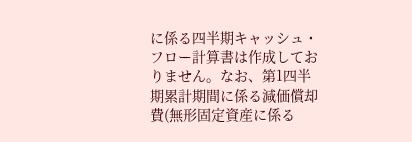に係る四半期キャッシュ・フロー計算書は作成しておりません。なお、第1四半期累計期間に係る減価償却費(無形固定資産に係る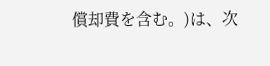償却費を含む。)は、次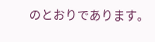のとおりであります。